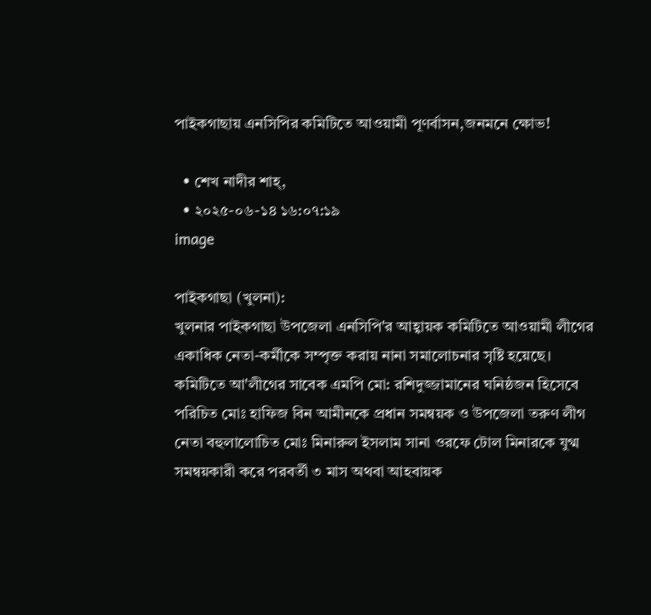পাইকগাছায় এনসিপির কমিটিতে আওয়ামী পূণর্বাসন,জনমনে ক্ষোভ!

  • শেখ নাদীর শাহ্,
  • ২০২৫-০৬-১৪ ১৬:০৭:১৯
image

পাইকগাছা (খুলনা):
খুলনার পাইকগাছা উপজেলা এনসিপি'র আহ্বায়ক কমিটিতে আওয়ামী লীগের একাধিক নেতা-কর্মীকে সম্পৃক্ত করায় নানা সমালোচনার সৃষ্টি হয়েছে। কমিটিতে আ'লীগের সাবেক এমপি মো: রশিদুজ্জামানের ঘনিষ্ঠজন হিসেবে পরিচিত মোঃ হাফিজ বিন আমীনকে প্রধান সমন্বয়ক ও উপজেলা তরুণ লীগ নেতা বহুলালোচিত মোঃ মিনারুল ইসলাম সানা ওরফে টোল মিনারকে যুগ্ম সমন্বয়কারী করে পরবর্তী ৩ মাস অথবা আহবায়ক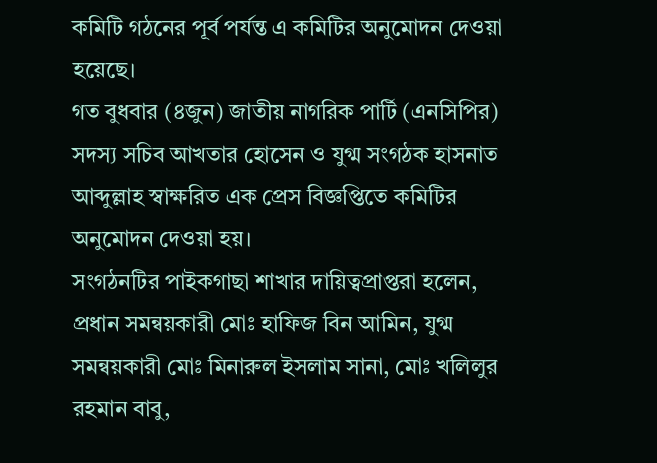কমিটি গঠনের পূর্ব পর্যন্ত এ কমিটির অনুমোদন দেওয়া হয়েছে।
গত বুধবার (৪জুন) জাতীয় নাগরিক পার্টি (এনসিপির) সদস্য সচিব আখতার হোসেন ও যুগ্ম সংগঠক হাসনাত আব্দুল্লাহ স্বাক্ষরিত এক প্রেস বিজ্ঞপ্তিতে কমিটির অনুমোদন দেওয়া হয়।
সংগঠনটির পাইকগাছা শাখার দায়িত্বপ্রাপ্তরা হলেন, প্রধান সমন্বয়কারী মোঃ হাফিজ বিন আমিন, যুগ্ম সমন্বয়কারী মোঃ মিনারুল ইসলাম সানা, মোঃ খলিলুর রহমান বাবু,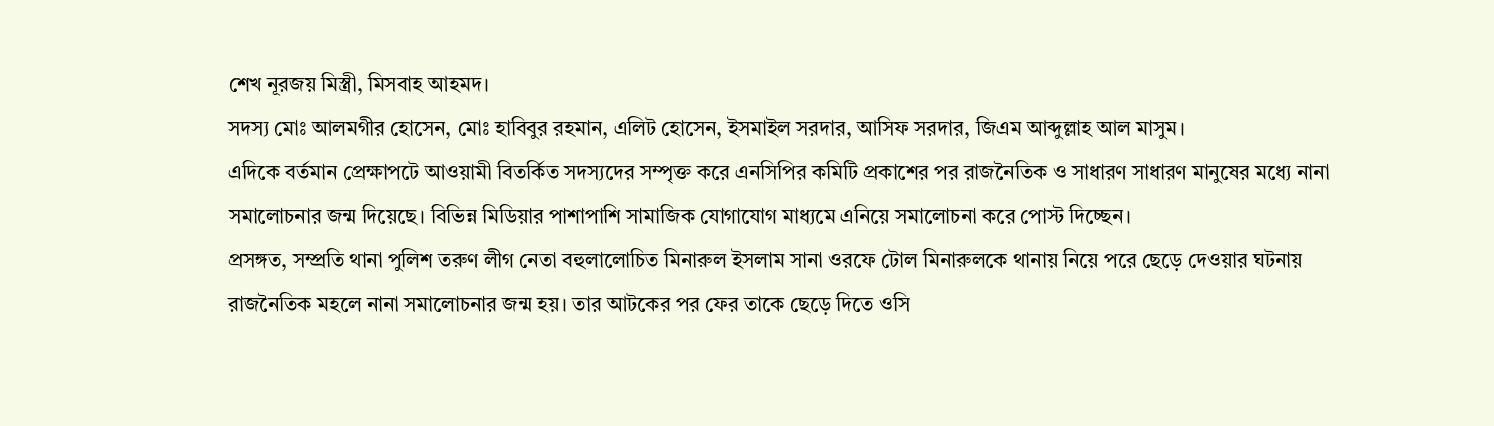শেখ নূরজয় মিস্ত্রী, মিসবাহ আহমদ।
সদস্য মোঃ আলমগীর হোসেন, মোঃ হাবিবুর রহমান, এলিট হোসেন, ইসমাইল সরদার, আসিফ সরদার, জিএম আব্দুল্লাহ আল মাসুম।
এদিকে বর্তমান প্রেক্ষাপটে আওয়ামী বিতর্কিত সদস্যদের সম্পৃক্ত করে এনসিপির কমিটি প্রকাশের পর রাজনৈতিক ও সাধারণ সাধারণ মানুষের মধ্যে নানা সমালোচনার জন্ম দিয়েছে। বিভিন্ন মিডিয়ার পাশাপাশি সামাজিক যোগাযোগ মাধ্যমে এনিয়ে সমালোচনা করে পোস্ট দিচ্ছেন।
প্রসঙ্গত, সম্প্রতি থানা পুলিশ তরুণ লীগ নেতা বহুলালোচিত মিনারুল ইসলাম সানা ওরফে টোল মিনারুলকে থানায় নিয়ে পরে ছেড়ে দেওয়ার ঘটনায় রাজনৈতিক মহলে নানা সমালোচনার জন্ম হয়। তার আটকের পর ফের তাকে ছেড়ে দিতে ওসি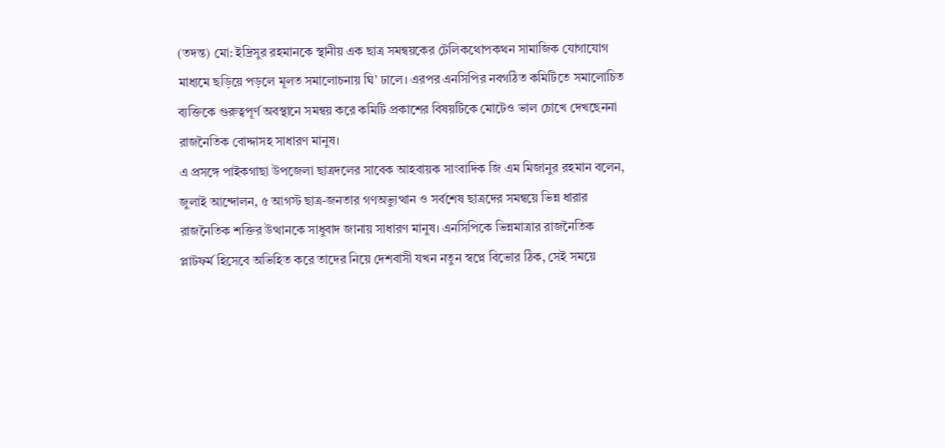(তদন্ত) মো: ইদ্রিসুর রহমানকে স্থানীয় এক ছাত্র সমন্বয়কের টেলিকথোপকথন সামাজিক যোগাযোগ মাধ্যমে ছড়িয়ে পড়লে মূলত সমালোচনায় ঘি’ ঢালে। এরপর এনসিপির নবগঠিত কমিটিতে সমালোচিত ব্যক্তিকে গুরুত্বপূর্ণ অবস্থানে সমন্বয় করে কমিটি প্রকাশের বিষয়টিকে মোটেও ভাল চোখে দেখছেননা রাজনৈতিক বোদ্দাসহ সাধারণ মানুষ।
এ প্রসঙ্গে পাইকগাছা উপজেলা ছাত্রদলের সাবেক আহবায়ক সাংবাদিক জি এম মিজানুর রহমান বলেন, জুলাই আন্দোলন, ৫ আগস্ট ছাত্র-জনতার গণঅভ্যুত্থান ও সর্বশেষ ছাত্রদের সমন্বয়ে ভিন্ন ধারার রাজনৈতিক শক্তির উত্থানকে সাধুবাদ জানায় সাধারণ মানুষ। এনসিপিকে ভিন্নমাত্রার রাজনৈতিক প্লাটফর্ম হিসেবে অভিহিত করে তাদের নিয়ে দেশবাসী যখন নতুন স্বপ্নে বিভোর ঠিক, সেই সময়ে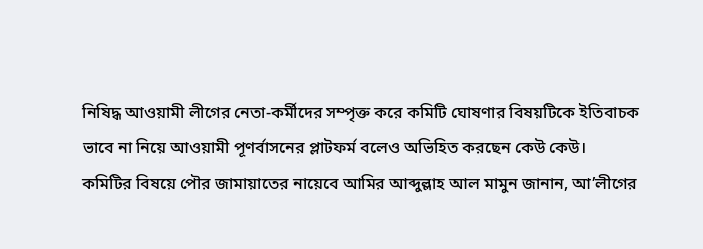নিষিদ্ধ আওয়ামী লীগের নেতা-কর্মীদের সম্পৃক্ত করে কমিটি ঘোষণার বিষয়টিকে ইতিবাচক ভাবে না নিয়ে আওয়ামী পূণর্বাসনের প্লাটফর্ম বলেও অভিহিত করছেন কেউ কেউ।
কমিটির বিষয়ে পৌর জামায়াতের নায়েবে আমির আব্দুল্লাহ আল মামুন জানান, আ’লীগের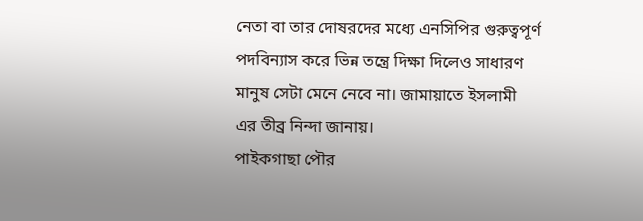নেতা বা তার দোষরদের মধ্যে এনসিপির গুরুত্বপূর্ণ পদবিন্যাস করে ভিন্ন তন্ত্রে দিক্ষা দিলেও সাধারণ মানুষ সেটা মেনে নেবে না। জামায়াতে ইসলামী এর তীব্র নিন্দা জানায়।
পাইকগাছা পৌর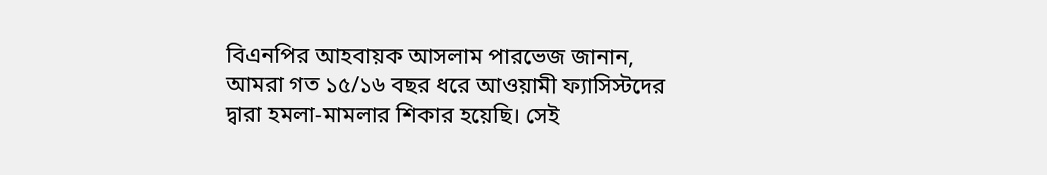বিএনপির আহবায়ক আসলাম পারভেজ জানান, আমরা গত ১৫/১৬ বছর ধরে আওয়ামী ফ্যাসিস্টদের দ্বারা হমলা-মামলার শিকার হয়েছি। সেই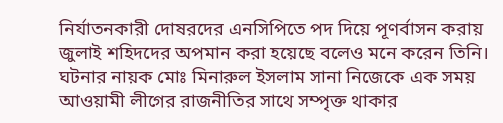নির্যাতনকারী দোষরদের এনসিপিতে পদ দিয়ে পূণর্বাসন করায় জুলাই শহিদদের অপমান করা হয়েছে বলেও মনে করেন তিনি।
ঘটনার নায়ক মোঃ মিনারুল ইসলাম সানা নিজেকে এক সময় আওয়ামী লীগের রাজনীতির সাথে সম্পৃক্ত থাকার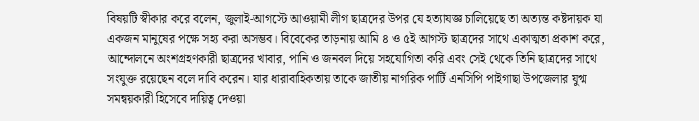বিষয়টি স্বীকার করে বলেন, জুলাই-আগস্টে আওয়ামী লীগ ছাত্রদের উপর যে হত্যাযজ্ঞ চালিয়েছে তা অত্যন্ত কষ্টদায়ক যা একজন মানুষের পক্ষে সহ্য করা অসম্ভব। বিবেকের তাড়নায় আমি ৪ ও ৫ই আগস্ট ছাত্রদের সাথে একাত্মতা প্রকাশ করে, আন্দোলনে অংশগ্রহণকারী ছাত্রদের খাবার, পানি ও জনবল দিয়ে সহযোগিতা করি এবং সেই থেকে তিনি ছাত্রদের সাথে সংযুক্ত রয়েছেন বলে দাবি করেন। যার ধারাবাহিকতায় তাকে জাতীয় নাগরিক পার্টি এনসিপি পাইগাছা উপজেলার যুগ্ম সমন্বয়কারী হিসেবে দায়িত্ব দেওয়া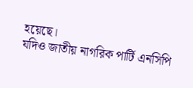হয়েছে।
যদিও জাতীয় নাগরিক পার্টি এনসিপি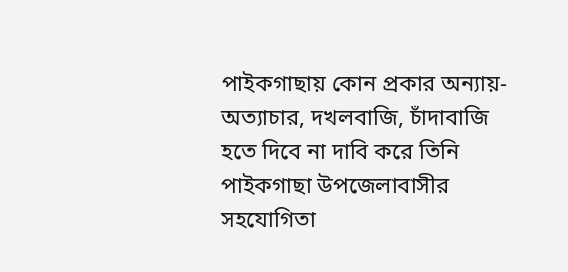পাইকগাছায় কোন প্রকার অন্যায়-অত্যাচার, দখলবাজি, চাঁদাবাজি হতে দিবে না দাবি করে তিনি পাইকগাছা উপজেলাবাসীর সহযোগিতা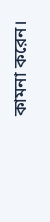কামনা করেন।